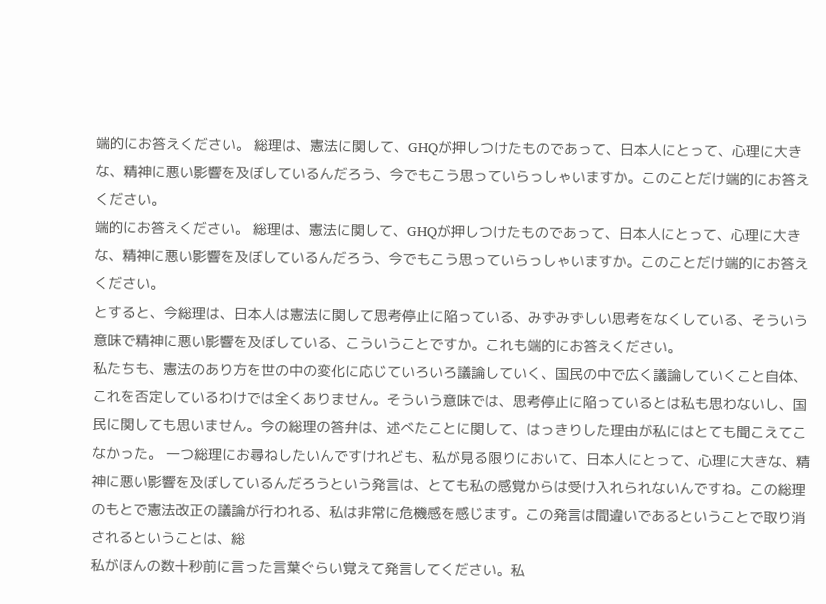端的にお答えください。 総理は、憲法に関して、GHQが押しつけたものであって、日本人にとって、心理に大きな、精神に悪い影響を及ぼしているんだろう、今でもこう思っていらっしゃいますか。このことだけ端的にお答えください。
端的にお答えください。 総理は、憲法に関して、GHQが押しつけたものであって、日本人にとって、心理に大きな、精神に悪い影響を及ぼしているんだろう、今でもこう思っていらっしゃいますか。このことだけ端的にお答えください。
とすると、今総理は、日本人は憲法に関して思考停止に陥っている、みずみずしい思考をなくしている、そういう意味で精神に悪い影響を及ぼしている、こういうことですか。これも端的にお答えください。
私たちも、憲法のあり方を世の中の変化に応じていろいろ議論していく、国民の中で広く議論していくこと自体、これを否定しているわけでは全くありません。そういう意味では、思考停止に陥っているとは私も思わないし、国民に関しても思いません。今の総理の答弁は、述べたことに関して、はっきりした理由が私にはとても聞こえてこなかった。 一つ総理にお尋ねしたいんですけれども、私が見る限りにおいて、日本人にとって、心理に大きな、精神に悪い影響を及ぼしているんだろうという発言は、とても私の感覚からは受け入れられないんですね。この総理のもとで憲法改正の議論が行われる、私は非常に危機感を感じます。この発言は間違いであるということで取り消されるということは、総
私がほんの数十秒前に言った言葉ぐらい覚えて発言してください。私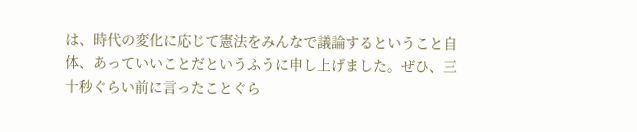は、時代の変化に応じて憲法をみんなで議論するということ自体、あっていいことだというふうに申し上げました。ぜひ、三十秒ぐらい前に言ったことぐら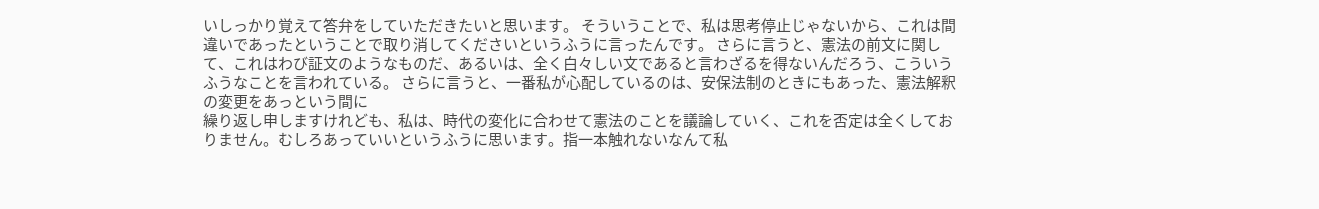いしっかり覚えて答弁をしていただきたいと思います。 そういうことで、私は思考停止じゃないから、これは間違いであったということで取り消してくださいというふうに言ったんです。 さらに言うと、憲法の前文に関して、これはわび証文のようなものだ、あるいは、全く白々しい文であると言わざるを得ないんだろう、こういうふうなことを言われている。 さらに言うと、一番私が心配しているのは、安保法制のときにもあった、憲法解釈の変更をあっという間に
繰り返し申しますけれども、私は、時代の変化に合わせて憲法のことを議論していく、これを否定は全くしておりません。むしろあっていいというふうに思います。指一本触れないなんて私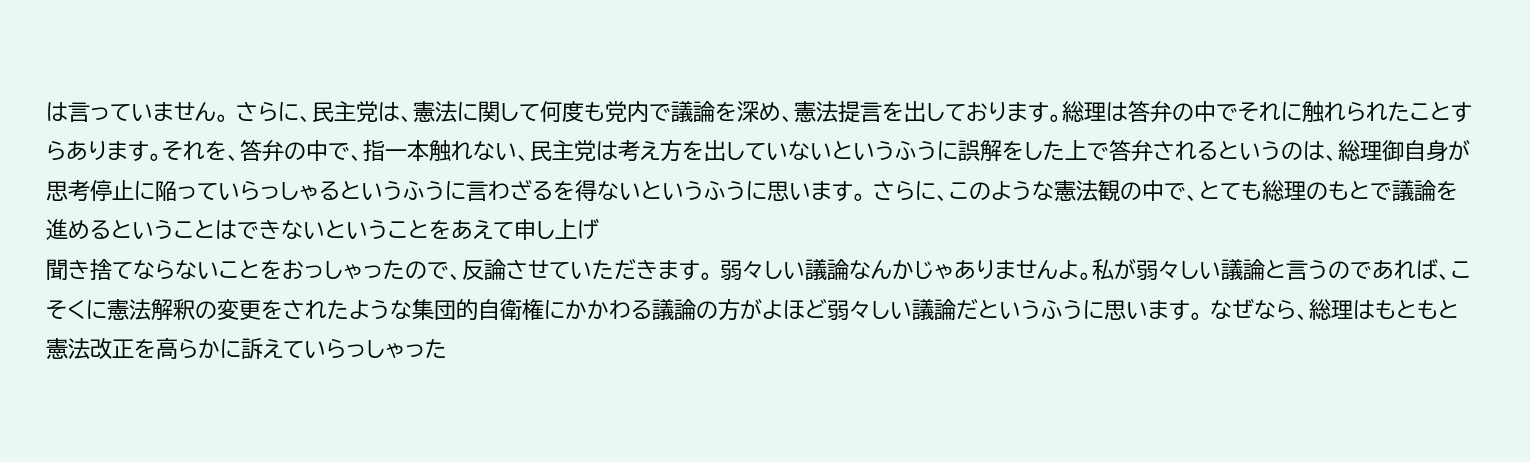は言っていません。 さらに、民主党は、憲法に関して何度も党内で議論を深め、憲法提言を出しております。総理は答弁の中でそれに触れられたことすらあります。それを、答弁の中で、指一本触れない、民主党は考え方を出していないというふうに誤解をした上で答弁されるというのは、総理御自身が思考停止に陥っていらっしゃるというふうに言わざるを得ないというふうに思います。 さらに、このような憲法観の中で、とても総理のもとで議論を進めるということはできないということをあえて申し上げ
聞き捨てならないことをおっしゃったので、反論させていただきます。 弱々しい議論なんかじゃありませんよ。私が弱々しい議論と言うのであれば、こそくに憲法解釈の変更をされたような集団的自衛権にかかわる議論の方がよほど弱々しい議論だというふうに思います。 なぜなら、総理はもともと憲法改正を高らかに訴えていらっしゃった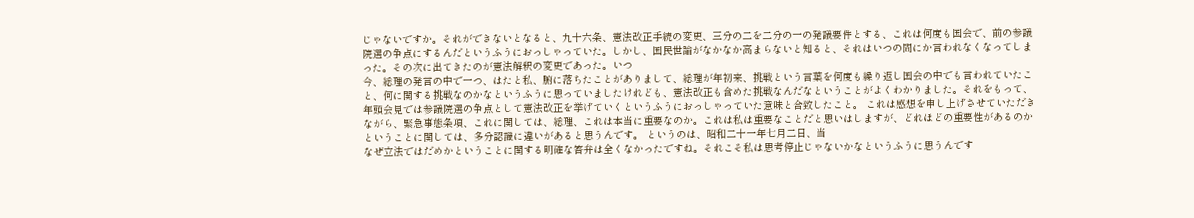じゃないですか。それができないとなると、九十六条、憲法改正手続の変更、三分の二を二分の一の発議要件とする、これは何度も国会で、前の参議院選の争点にするんだというふうにおっしゃっていた。しかし、国民世論がなかなか高まらないと知ると、それはいつの間にか言われなくなってしまった。その次に出てきたのが憲法解釈の変更であった。いつ
今、総理の発言の中で一つ、はたと私、腑に落ちたことがありまして、総理が年初来、挑戦という言葉を何度も繰り返し国会の中でも言われていたこと、何に関する挑戦なのかなというふうに思っていましたけれども、憲法改正も含めた挑戦なんだなということがよくわかりました。それをもって、年頭会見では参議院選の争点として憲法改正を挙げていくというふうにおっしゃっていた意味と合致したこと。 これは感想を申し上げさせていただきながら、緊急事態条項、これに関しては、総理、これは本当に重要なのか。これは私は重要なことだと思いはしますが、どれほどの重要性があるのかということに関しては、多分認識に違いがあると思うんです。 というのは、昭和二十一年七月二日、当
なぜ立法ではだめかということに関する明確な答弁は全くなかったですね。それこそ私は思考停止じゃないかなというふうに思うんです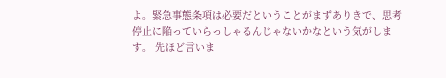よ。緊急事態条項は必要だということがまずありきで、思考停止に陥っていらっしゃるんじゃないかなという気がします。 先ほど言いま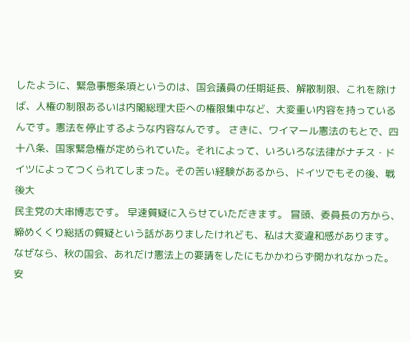したように、緊急事態条項というのは、国会議員の任期延長、解散制限、これを除けば、人権の制限あるいは内閣総理大臣への権限集中など、大変重い内容を持っているんです。憲法を停止するような内容なんです。 さきに、ワイマール憲法のもとで、四十八条、国家緊急権が定められていた。それによって、いろいろな法律がナチス・ドイツによってつくられてしまった。その苦い経験があるから、ドイツでもその後、戦後大
民主党の大串博志です。 早速質疑に入らせていただきます。 冒頭、委員長の方から、締めくくり総括の質疑という話がありましたけれども、私は大変違和感があります。 なぜなら、秋の国会、あれだけ憲法上の要請をしたにもかかわらず開かれなかった。安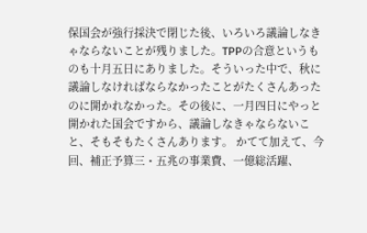保国会が強行採決で閉じた後、いろいろ議論しなきゃならないことが残りました。TPPの合意というものも十月五日にありました。そういった中で、秋に議論しなければならなかったことがたくさんあったのに開かれなかった。その後に、一月四日にやっと開かれた国会ですから、議論しなきゃならないこと、そもそもたくさんあります。 かてて加えて、今回、補正予算三・五兆の事業費、一億総活躍、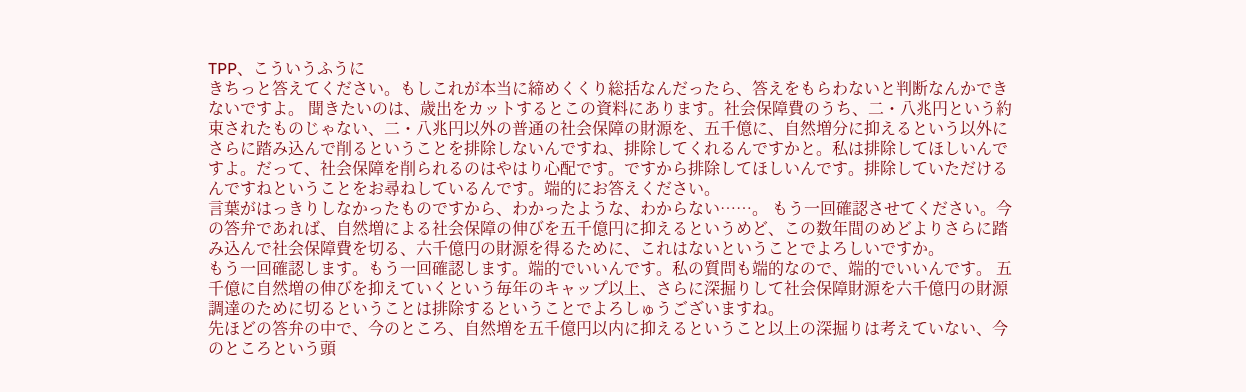TPP、こういうふうに
きちっと答えてください。もしこれが本当に締めくくり総括なんだったら、答えをもらわないと判断なんかできないですよ。 聞きたいのは、歳出をカットするとこの資料にあります。社会保障費のうち、二・八兆円という約束されたものじゃない、二・八兆円以外の普通の社会保障の財源を、五千億に、自然増分に抑えるという以外にさらに踏み込んで削るということを排除しないんですね、排除してくれるんですかと。私は排除してほしいんですよ。だって、社会保障を削られるのはやはり心配です。ですから排除してほしいんです。排除していただけるんですねということをお尋ねしているんです。端的にお答えください。
言葉がはっきりしなかったものですから、わかったような、わからない……。 もう一回確認させてください。今の答弁であれば、自然増による社会保障の伸びを五千億円に抑えるというめど、この数年間のめどよりさらに踏み込んで社会保障費を切る、六千億円の財源を得るために、これはないということでよろしいですか。
もう一回確認します。もう一回確認します。端的でいいんです。私の質問も端的なので、端的でいいんです。 五千億に自然増の伸びを抑えていくという毎年のキャップ以上、さらに深掘りして社会保障財源を六千億円の財源調達のために切るということは排除するということでよろしゅうございますね。
先ほどの答弁の中で、今のところ、自然増を五千億円以内に抑えるということ以上の深掘りは考えていない、今のところという頭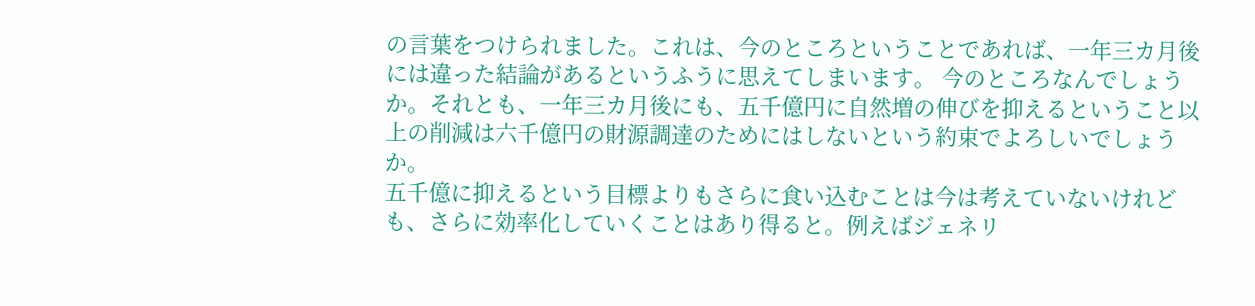の言葉をつけられました。これは、今のところということであれば、一年三カ月後には違った結論があるというふうに思えてしまいます。 今のところなんでしょうか。それとも、一年三カ月後にも、五千億円に自然増の伸びを抑えるということ以上の削減は六千億円の財源調達のためにはしないという約束でよろしいでしょうか。
五千億に抑えるという目標よりもさらに食い込むことは今は考えていないけれども、さらに効率化していくことはあり得ると。例えばジェネリ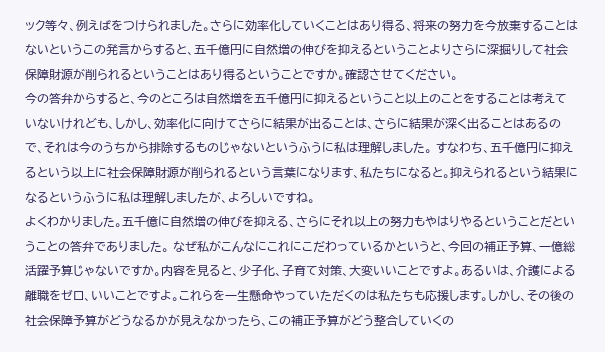ック等々、例えばをつけられました。さらに効率化していくことはあり得る、将来の努力を今放棄することはないというこの発言からすると、五千億円に自然増の伸びを抑えるということよりさらに深掘りして社会保障財源が削られるということはあり得るということですか。確認させてください。
今の答弁からすると、今のところは自然増を五千億円に抑えるということ以上のことをすることは考えていないけれども、しかし、効率化に向けてさらに結果が出ることは、さらに結果が深く出ることはあるので、それは今のうちから排除するものじゃないというふうに私は理解しました。 すなわち、五千億円に抑えるという以上に社会保障財源が削られるという言葉になります、私たちになると。抑えられるという結果になるというふうに私は理解しましたが、よろしいですね。
よくわかりました。五千億に自然増の伸びを抑える、さらにそれ以上の努力もやはりやるということだということの答弁でありました。 なぜ私がこんなにこれにこだわっているかというと、今回の補正予算、一億総活躍予算じゃないですか。内容を見ると、少子化、子育て対策、大変いいことですよ。あるいは、介護による離職をゼロ、いいことですよ。これらを一生懸命やっていただくのは私たちも応援します。しかし、その後の社会保障予算がどうなるかが見えなかったら、この補正予算がどう整合していくの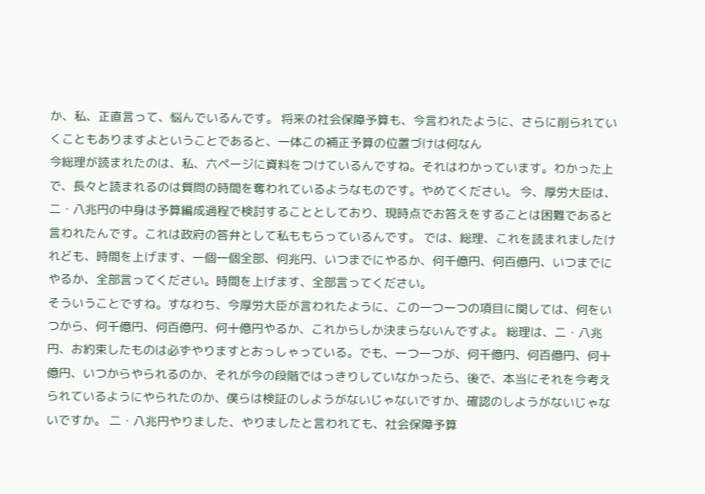か、私、正直言って、悩んでいるんです。 将来の社会保障予算も、今言われたように、さらに削られていくこともありますよということであると、一体この補正予算の位置づけは何なん
今総理が読まれたのは、私、六ページに資料をつけているんですね。それはわかっています。わかった上で、長々と読まれるのは質問の時間を奪われているようなものです。やめてください。 今、厚労大臣は、二・八兆円の中身は予算編成過程で検討することとしており、現時点でお答えをすることは困難であると言われたんです。これは政府の答弁として私ももらっているんです。 では、総理、これを読まれましたけれども、時間を上げます、一個一個全部、何兆円、いつまでにやるか、何千億円、何百億円、いつまでにやるか、全部言ってください。時間を上げます、全部言ってください。
そういうことですね。すなわち、今厚労大臣が言われたように、この一つ一つの項目に関しては、何をいつから、何千億円、何百億円、何十億円やるか、これからしか決まらないんですよ。 総理は、二・八兆円、お約束したものは必ずやりますとおっしゃっている。でも、一つ一つが、何千億円、何百億円、何十億円、いつからやられるのか、それが今の段階ではっきりしていなかったら、後で、本当にそれを今考えられているようにやられたのか、僕らは検証のしようがないじゃないですか、確認のしようがないじゃないですか。 二・八兆円やりました、やりましたと言われても、社会保障予算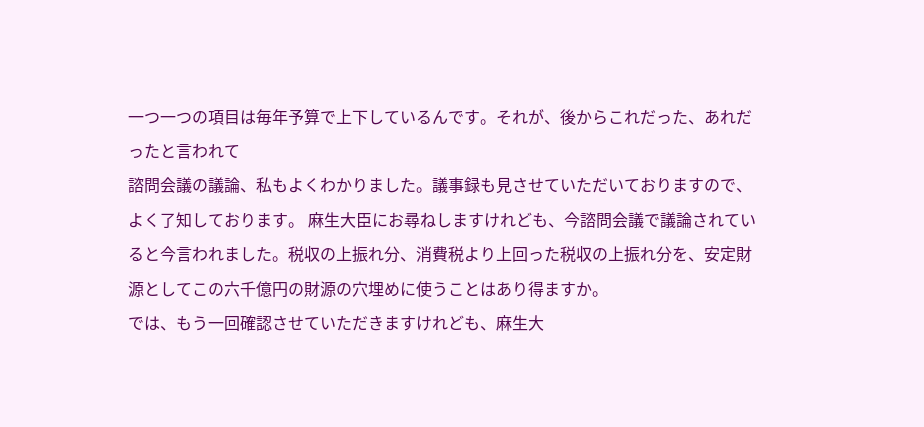一つ一つの項目は毎年予算で上下しているんです。それが、後からこれだった、あれだったと言われて
諮問会議の議論、私もよくわかりました。議事録も見させていただいておりますので、よく了知しております。 麻生大臣にお尋ねしますけれども、今諮問会議で議論されていると今言われました。税収の上振れ分、消費税より上回った税収の上振れ分を、安定財源としてこの六千億円の財源の穴埋めに使うことはあり得ますか。
では、もう一回確認させていただきますけれども、麻生大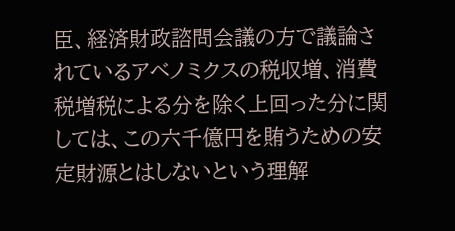臣、経済財政諮問会議の方で議論されているアベノミクスの税収増、消費税増税による分を除く上回った分に関しては、この六千億円を賄うための安定財源とはしないという理解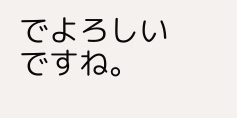でよろしいですね。